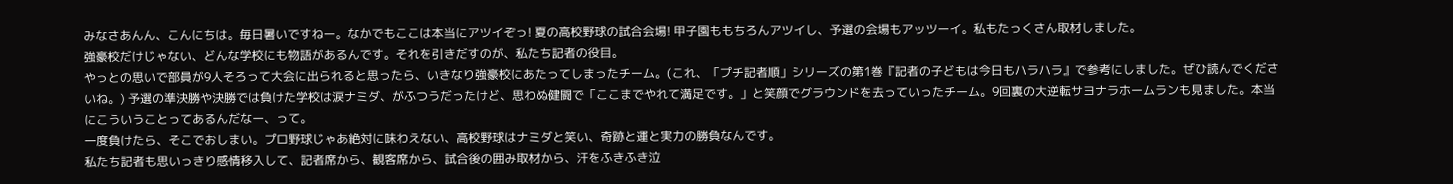みなさあんん、こんにちは。毎日暑いですねー。なかでもここは本当にアツイぞっ! 夏の高校野球の試合会場! 甲子園ももちろんアツイし、予選の会場もアッツーイ。私もたっくさん取材しました。
強豪校だけじゃない、どんな学校にも物語があるんです。それを引きだすのが、私たち記者の役目。
やっとの思いで部員が9人そろって大会に出られると思ったら、いきなり強豪校にあたってしまったチーム。(これ、「プチ記者順」シリーズの第1巻『記者の子どもは今日もハラハラ』で参考にしました。ぜひ読んでくださいね。) 予選の準決勝や決勝では負けた学校は涙ナミダ、がふつうだったけど、思わぬ健闘で「ここまでやれて満足です。」と笑顔でグラウンドを去っていったチーム。9回裏の大逆転サヨナラホームランも見ました。本当にこういうことってあるんだなー、って。
一度負けたら、そこでおしまい。プロ野球じゃあ絶対に味わえない、高校野球はナミダと笑い、奇跡と運と実力の勝負なんです。
私たち記者も思いっきり感情移入して、記者席から、観客席から、試合後の囲み取材から、汗をふきふき泣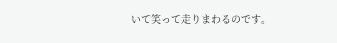いて笑って走りまわるのです。